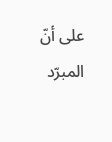على أنّ المبرّد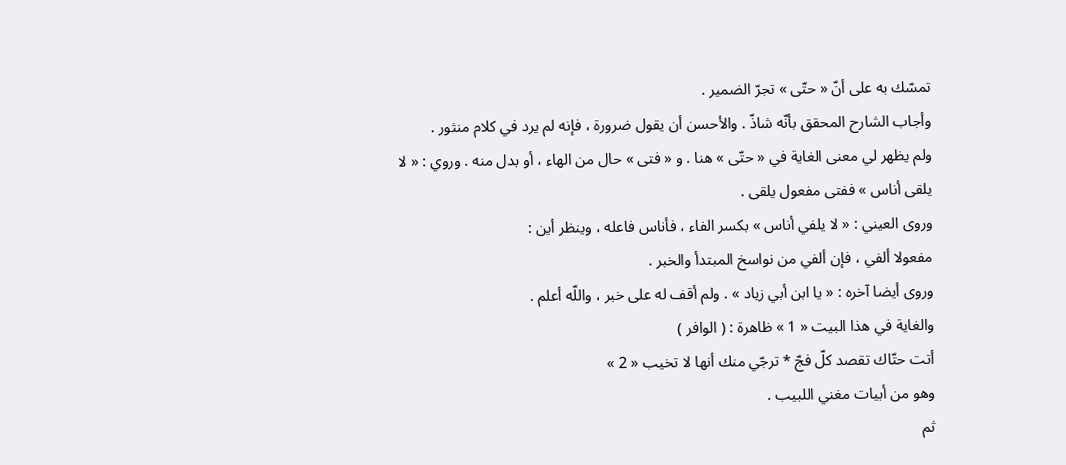تمسّك به على أنّ « حتّى » تجرّ الضمير .
وأجاب الشارح المحقق بأنّه شاذّ . والأحسن أن يقول ضرورة ، فإنه لم يرد في كلام منثور .
ولم يظهر لي معنى الغاية في « حتّى » هنا . و « فتى » حال من الهاء ، أو بدل منه . وروي : « لا يلقى أناس » ففتى مفعول يلقى .
وروى العيني : « لا يلفي أناس » بكسر الفاء ، فأناس فاعله ، وينظر أين :
مفعولا ألفي ، فإن ألفي من نواسخ المبتدأ والخبر .
وروى أيضا آخره : « يا ابن أبي زياد » . ولم أقف له على خبر ، واللّه أعلم .
والغاية في هذا البيت « 1 » ظاهرة : ( الوافر )
أتت حتّاك تقصد كلّ فجّ * ترجّي منك أنها لا تخيب « 2 »
وهو من أبيات مغني اللبيب .
ثم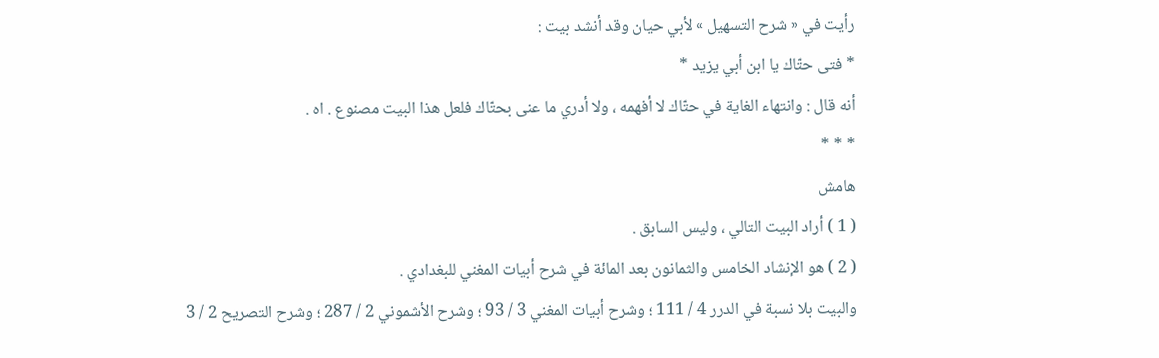رأيت في « شرح التسهيل » لأبي حيان وقد أنشد بيت :
* فتى حتّاك يا ابن أبي يزيد *
أنه قال : وانتهاء الغاية في حتّاك لا أفهمه ، ولا أدري ما عنى بحتّاك فلعل هذا البيت مصنوع . اه .
* * *
هامش
( 1 ) أراد البيت التالي ، وليس السابق .
( 2 ) هو الإنشاد الخامس والثمانون بعد المائة في شرح أبيات المغني للبغدادي .
والبيت بلا نسبة في الدرر 4 / 111 ؛ وشرح أبيات المغني 3 / 93 ؛ وشرح الأشموني 2 / 287 ؛ وشرح التصريح 2 / 3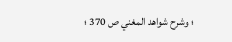؛ وشرح شواهد المغني ص 370 ؛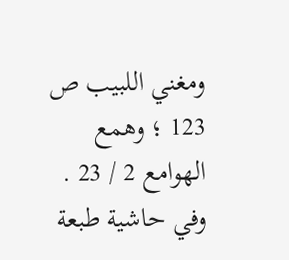ومغني اللبيب ص 123 ؛ وهمع الهوامع 2 / 23 .
وفي حاشية طبعة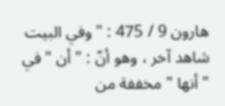هارون 9 / 475 : " وفي البيت شاهد آخر ، وهو أنّ : " أن " في " أنها " مخففة من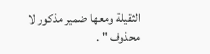الثقيلة ومعها ضمير مذكور لا محذوف " .